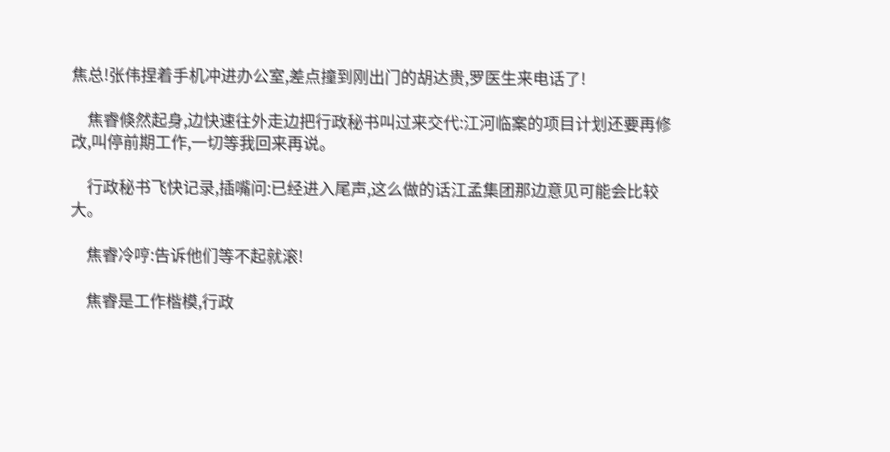焦总!张伟捏着手机冲进办公室,差点撞到刚出门的胡达贵,罗医生来电话了!

    焦睿倏然起身,边快速往外走边把行政秘书叫过来交代:江河临案的项目计划还要再修改,叫停前期工作,一切等我回来再说。

    行政秘书飞快记录,插嘴问:已经进入尾声,这么做的话江孟集团那边意见可能会比较大。

    焦睿冷哼:告诉他们等不起就滚!

    焦睿是工作楷模,行政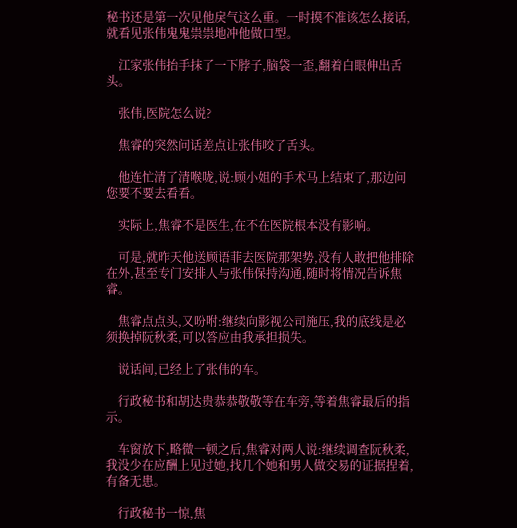秘书还是第一次见他戾气这么重。一时摸不准该怎么接话,就看见张伟鬼鬼祟祟地冲他做口型。

    江家张伟抬手抹了一下脖子,脑袋一歪,翻着白眼伸出舌头。

    张伟,医院怎么说?

    焦睿的突然问话差点让张伟咬了舌头。

    他连忙清了清喉咙,说:顾小姐的手术马上结束了,那边问您要不要去看看。

    实际上,焦睿不是医生,在不在医院根本没有影响。

    可是,就昨天他送顾语菲去医院那架势,没有人敢把他排除在外,甚至专门安排人与张伟保持沟通,随时将情况告诉焦睿。

    焦睿点点头,又吩咐:继续向影视公司施压,我的底线是必须换掉阮秋柔,可以答应由我承担损失。

    说话间,已经上了张伟的车。

    行政秘书和胡达贵恭恭敬敬等在车旁,等着焦睿最后的指示。

    车窗放下,略微一顿之后,焦睿对两人说:继续调查阮秋柔,我没少在应酬上见过她,找几个她和男人做交易的证据捏着,有备无患。

    行政秘书一惊,焦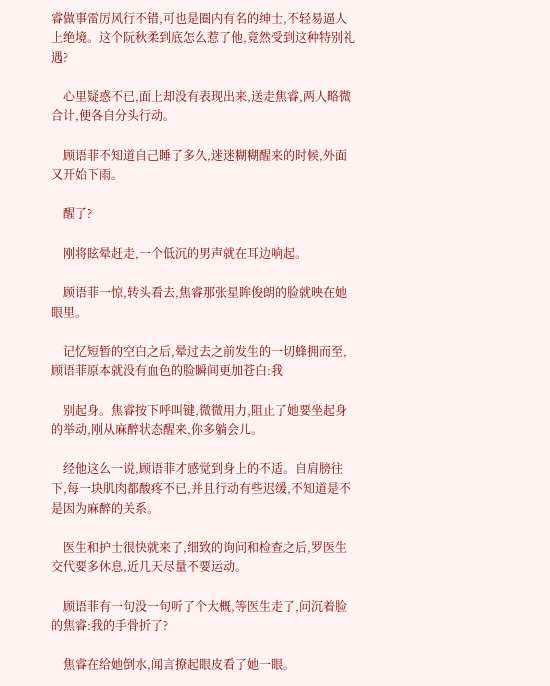睿做事雷厉风行不错,可也是圈内有名的绅士,不轻易逼人上绝境。这个阮秋柔到底怎么惹了他,竟然受到这种特别礼遇?

    心里疑惑不已,面上却没有表现出来,送走焦睿,两人略微合计,便各自分头行动。

    顾语菲不知道自己睡了多久,迷迷糊糊醒来的时候,外面又开始下雨。

    醒了?

    刚将眩晕赶走,一个低沉的男声就在耳边响起。

    顾语菲一惊,转头看去,焦睿那张星眸俊朗的脸就映在她眼里。

    记忆短暂的空白之后,晕过去之前发生的一切蜂拥而至,顾语菲原本就没有血色的脸瞬间更加苍白:我

    别起身。焦睿按下呼叫键,微微用力,阻止了她要坐起身的举动,刚从麻醉状态醒来,你多躺会儿。

    经他这么一说,顾语菲才感觉到身上的不适。自肩膀往下,每一块肌肉都酸疼不已,并且行动有些迟缓,不知道是不是因为麻醉的关系。

    医生和护士很快就来了,细致的询问和检查之后,罗医生交代要多休息,近几天尽量不要运动。

    顾语菲有一句没一句听了个大概,等医生走了,问沉着脸的焦睿:我的手骨折了?

    焦睿在给她倒水,闻言撩起眼皮看了她一眼。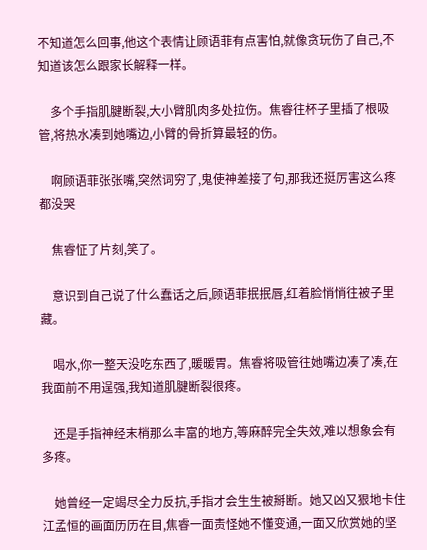不知道怎么回事,他这个表情让顾语菲有点害怕,就像贪玩伤了自己,不知道该怎么跟家长解释一样。

    多个手指肌腱断裂,大小臂肌肉多处拉伤。焦睿往杯子里插了根吸管,将热水凑到她嘴边,小臂的骨折算最轻的伤。

    啊顾语菲张张嘴,突然词穷了,鬼使神差接了句,那我还挺厉害这么疼都没哭

    焦睿怔了片刻,笑了。

    意识到自己说了什么蠢话之后,顾语菲抿抿唇,红着脸悄悄往被子里藏。

    喝水,你一整天没吃东西了,暖暖胃。焦睿将吸管往她嘴边凑了凑,在我面前不用逞强,我知道肌腱断裂很疼。

    还是手指神经末梢那么丰富的地方,等麻醉完全失效,难以想象会有多疼。

    她曾经一定竭尽全力反抗,手指才会生生被掰断。她又凶又狠地卡住江孟恒的画面历历在目,焦睿一面责怪她不懂变通,一面又欣赏她的坚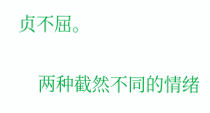贞不屈。

    两种截然不同的情绪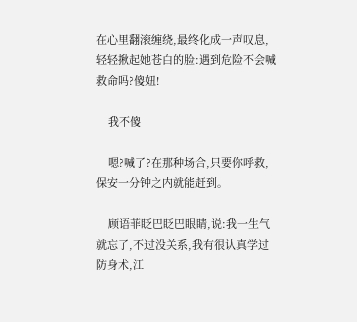在心里翻滚缠绕,最终化成一声叹息,轻轻揪起她苍白的脸:遇到危险不会喊救命吗?傻妞!

    我不傻

    嗯?喊了?在那种场合,只要你呼救,保安一分钟之内就能赶到。

    顾语菲眨巴眨巴眼睛,说:我一生气就忘了,不过没关系,我有很认真学过防身术,江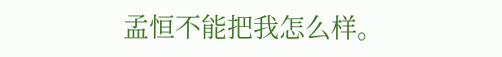孟恒不能把我怎么样。